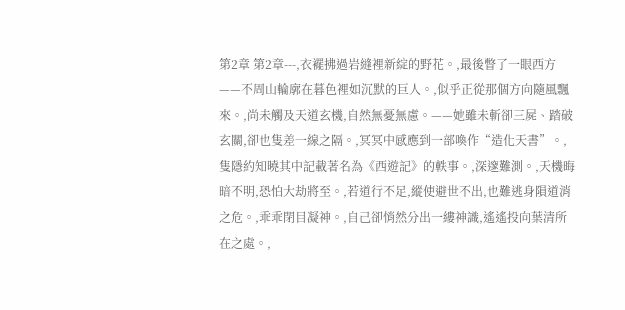第2章 第2章---,衣襬拂過岩縫裡新綻的野花。,最後瞥了一眼西方——不周山輪廓在暮色裡如沉默的巨人。,似乎正從那個方向隨風飄來。,尚未觸及天道玄機,自然無憂無慮。——她雖未斬卻三屍、踏破玄關,卻也隻差一線之隔。,冥冥中感應到一部喚作“造化天書”。,隻隱約知曉其中記載著名為《西遊記》的軼事。,深邃難測。,天機晦暗不明,恐怕大劫將至。,若道行不足,縱使避世不出,也難逃身隕道消之危。,乖乖閉目凝神。,自己卻悄然分出一縷神識,遙遙投向葉清所在之處。,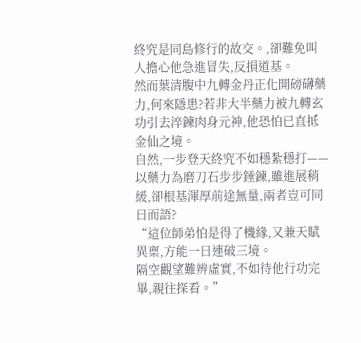終究是同島修行的故交。,卻難免叫人擔心他急進冒失,反損道基。
然而葉清腹中九轉金丹正化開磅礴藥力,何來隱患?若非大半藥力被九轉玄功引去淬鍊肉身元神,他恐怕已直抵金仙之境。
自然,一步登天終究不如穩紮穩打——以藥力為磨刀石步步錘鍊,雖進展稍緩,卻根基渾厚前途無量,兩者豈可同日而語?
“這位師弟怕是得了機緣,又兼天賦異稟,方能一日連破三境。
隔空觀望難辨虛實,不如待他行功完畢,親往探看。”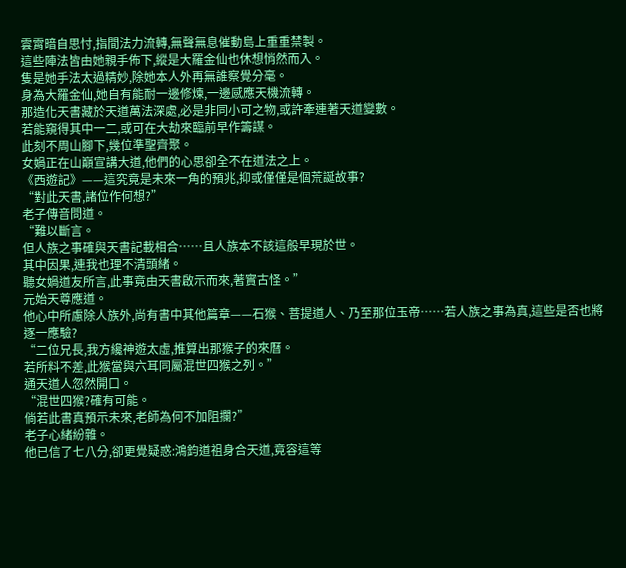雲霄暗自思忖,指間法力流轉,無聲無息催動島上重重禁製。
這些陣法皆由她親手佈下,縱是大羅金仙也休想悄然而入。
隻是她手法太過精妙,除她本人外再無誰察覺分毫。
身為大羅金仙,她自有能耐一邊修煉,一邊感應天機流轉。
那造化天書藏於天道萬法深處,必是非同小可之物,或許牽連著天道變數。
若能窺得其中一二,或可在大劫來臨前早作籌謀。
此刻不周山腳下,幾位準聖齊聚。
女媧正在山巔宣講大道,他們的心思卻全不在道法之上。
《西遊記》——這究竟是未來一角的預兆,抑或僅僅是個荒誕故事?
“對此天書,諸位作何想?”
老子傳音問道。
“難以斷言。
但人族之事確與天書記載相合……且人族本不該這般早現於世。
其中因果,連我也理不清頭緒。
聽女媧道友所言,此事竟由天書啟示而來,著實古怪。”
元始天尊應道。
他心中所慮除人族外,尚有書中其他篇章——石猴、菩提道人、乃至那位玉帝……若人族之事為真,這些是否也將逐一應驗?
“二位兄長,我方纔神遊太虛,推算出那猴子的來曆。
若所料不差,此猴當與六耳同屬混世四猴之列。”
通天道人忽然開口。
“混世四猴?確有可能。
倘若此書真預示未來,老師為何不加阻攔?”
老子心緒紛雜。
他已信了七八分,卻更覺疑惑:鴻鈞道祖身合天道,竟容這等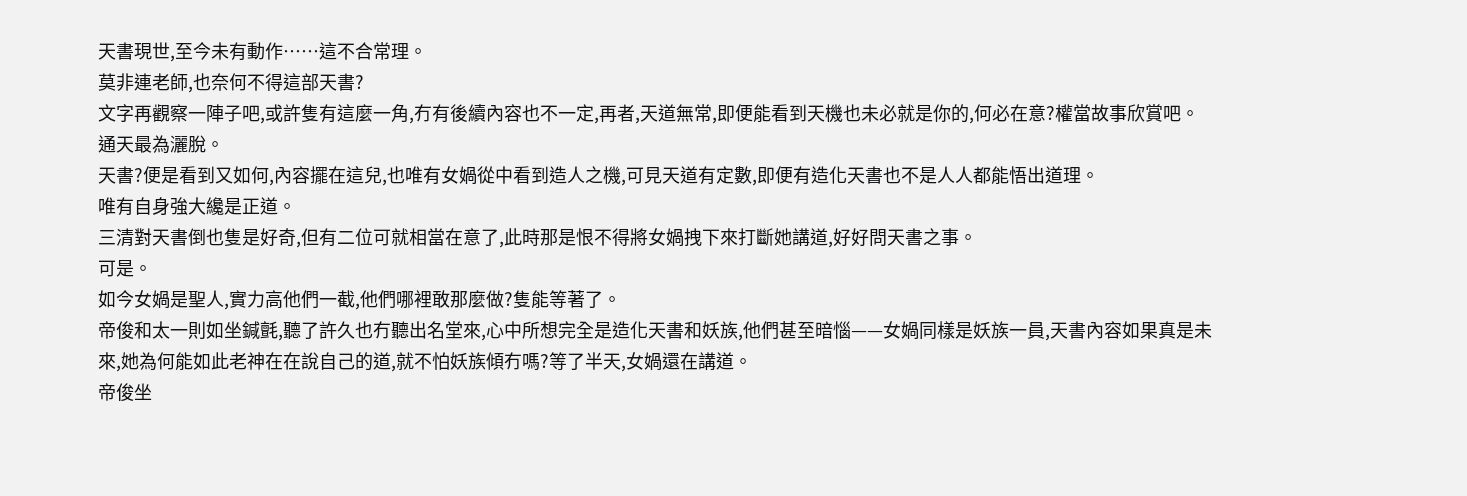天書現世,至今未有動作……這不合常理。
莫非連老師,也奈何不得這部天書?
文字再觀察一陣子吧,或許隻有這麼一角,冇有後續內容也不一定,再者,天道無常,即便能看到天機也未必就是你的,何必在意?權當故事欣賞吧。
通天最為灑脫。
天書?便是看到又如何,內容擺在這兒,也唯有女媧從中看到造人之機,可見天道有定數,即便有造化天書也不是人人都能悟出道理。
唯有自身強大纔是正道。
三清對天書倒也隻是好奇,但有二位可就相當在意了,此時那是恨不得將女媧拽下來打斷她講道,好好問天書之事。
可是。
如今女媧是聖人,實力高他們一截,他們哪裡敢那麼做?隻能等著了。
帝俊和太一則如坐鍼氈,聽了許久也冇聽出名堂來,心中所想完全是造化天書和妖族,他們甚至暗惱——女媧同樣是妖族一員,天書內容如果真是未來,她為何能如此老神在在說自己的道,就不怕妖族傾冇嗎?等了半天,女媧還在講道。
帝俊坐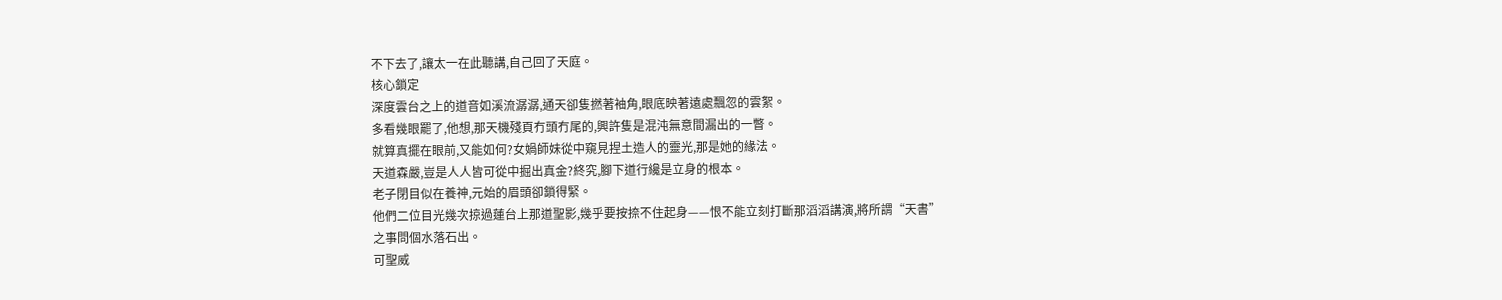不下去了,讓太一在此聽講,自己回了天庭。
核心鎖定
深度雲台之上的道音如溪流潺潺,通天卻隻撚著袖角,眼底映著遠處飄忽的雲絮。
多看幾眼罷了,他想,那天機殘頁冇頭冇尾的,興許隻是混沌無意間漏出的一瞥。
就算真擺在眼前,又能如何?女媧師妹從中窺見捏土造人的靈光,那是她的緣法。
天道森嚴,豈是人人皆可從中掘出真金?終究,腳下道行纔是立身的根本。
老子閉目似在養神,元始的眉頭卻鎖得緊。
他們二位目光幾次掠過蓮台上那道聖影,幾乎要按捺不住起身——恨不能立刻打斷那滔滔講演,將所謂“天書”
之事問個水落石出。
可聖威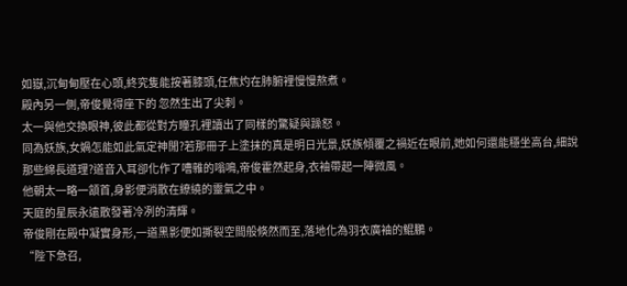如嶽,沉甸甸壓在心頭,終究隻能按著膝頭,任焦灼在肺腑裡慢慢熬煮。
殿內另一側,帝俊覺得座下的 忽然生出了尖刺。
太一與他交換眼神,彼此都從對方瞳孔裡讀出了同樣的驚疑與躁怒。
同為妖族,女媧怎能如此氣定神閒?若那冊子上塗抹的真是明日光景,妖族傾覆之禍近在眼前,她如何還能穩坐高台,細說那些綿長道理?道音入耳卻化作了嘈雜的嗡鳴,帝俊霍然起身,衣袖帶起一陣微風。
他朝太一略一頷首,身影便消散在繚繞的靈氣之中。
天庭的星辰永遠散發著冷冽的清輝。
帝俊剛在殿中凝實身形,一道黑影便如撕裂空間般倏然而至,落地化為羽衣廣袖的鯤鵬。
“陛下急召,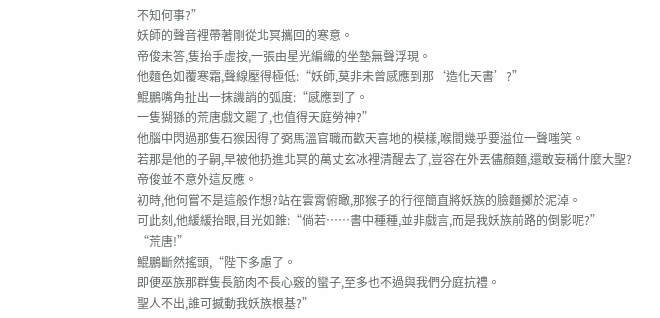不知何事?”
妖師的聲音裡帶著剛從北冥攜回的寒意。
帝俊未答,隻抬手虛按,一張由星光編織的坐墊無聲浮現。
他麵色如覆寒霜,聲線壓得極低:“妖師,莫非未曾感應到那‘造化天書’?”
鯤鵬嘴角扯出一抹譏誚的弧度:“感應到了。
一隻猢猻的荒唐戲文罷了,也值得天庭勞神?”
他腦中閃過那隻石猴因得了弼馬溫官職而歡天喜地的模樣,喉間幾乎要溢位一聲嗤笑。
若那是他的子嗣,早被他扔進北冥的萬丈玄冰裡清醒去了,豈容在外丟儘顏麵,還敢妄稱什麼大聖?
帝俊並不意外這反應。
初時,他何嘗不是這般作想?站在雲霄俯瞰,那猴子的行徑簡直將妖族的臉麵擲於泥淖。
可此刻,他緩緩抬眼,目光如錐:“倘若……書中種種,並非戲言,而是我妖族前路的倒影呢?”
“荒唐!”
鯤鵬斷然搖頭,“陛下多慮了。
即便巫族那群隻長筋肉不長心竅的蠻子,至多也不過與我們分庭抗禮。
聖人不出,誰可撼動我妖族根基?”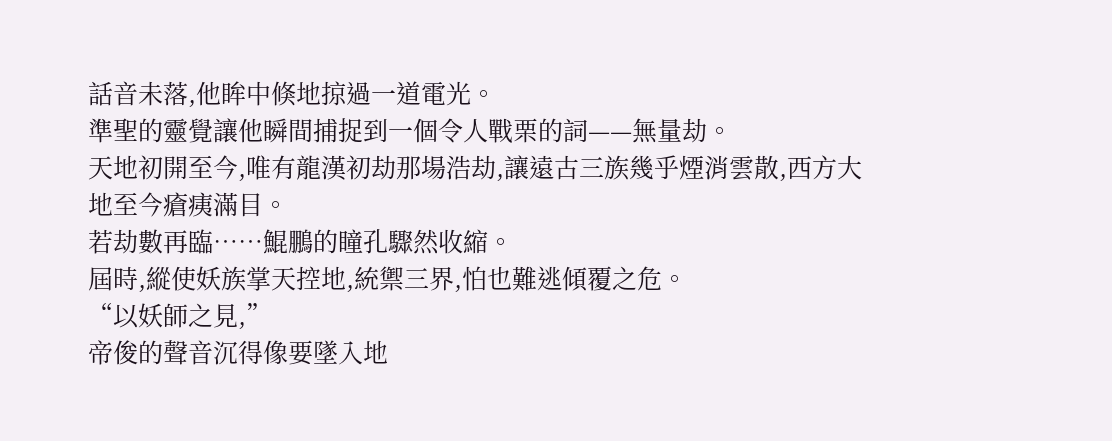話音未落,他眸中倏地掠過一道電光。
準聖的靈覺讓他瞬間捕捉到一個令人戰栗的詞——無量劫。
天地初開至今,唯有龍漢初劫那場浩劫,讓遠古三族幾乎煙消雲散,西方大地至今瘡痍滿目。
若劫數再臨……鯤鵬的瞳孔驟然收縮。
屆時,縱使妖族掌天控地,統禦三界,怕也難逃傾覆之危。
“以妖師之見,”
帝俊的聲音沉得像要墜入地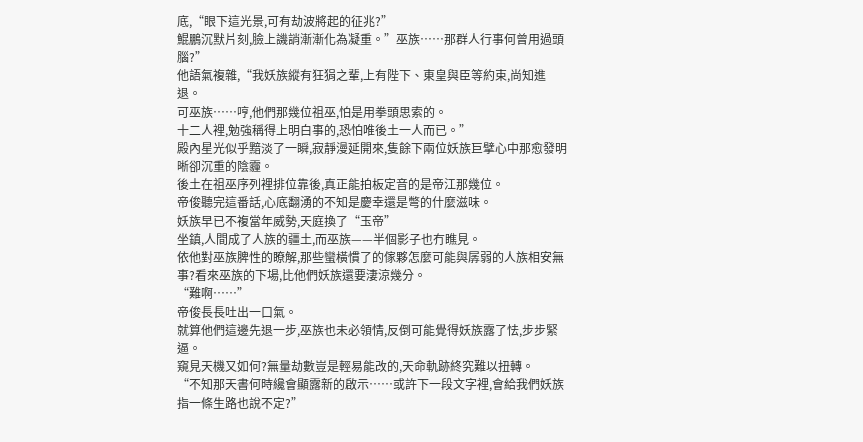底,“眼下這光景,可有劫波將起的征兆?”
鯤鵬沉默片刻,臉上譏誚漸漸化為凝重。”巫族……那群人行事何曾用過頭腦?”
他語氣複雜,“我妖族縱有狂狷之輩,上有陛下、東皇與臣等約束,尚知進退。
可巫族……哼,他們那幾位祖巫,怕是用拳頭思索的。
十二人裡,勉強稱得上明白事的,恐怕唯後土一人而已。”
殿內星光似乎黯淡了一瞬,寂靜漫延開來,隻餘下兩位妖族巨擘心中那愈發明晰卻沉重的陰霾。
後土在祖巫序列裡排位靠後,真正能拍板定音的是帝江那幾位。
帝俊聽完這番話,心底翻湧的不知是慶幸還是彆的什麼滋味。
妖族早已不複當年威勢,天庭換了“玉帝”
坐鎮,人間成了人族的疆土,而巫族——半個影子也冇瞧見。
依他對巫族脾性的瞭解,那些蠻橫慣了的傢夥怎麼可能與孱弱的人族相安無事?看來巫族的下場,比他們妖族還要淒涼幾分。
“難啊……”
帝俊長長吐出一口氣。
就算他們這邊先退一步,巫族也未必領情,反倒可能覺得妖族露了怯,步步緊逼。
窺見天機又如何?無量劫數豈是輕易能改的,天命軌跡終究難以扭轉。
“不知那天書何時纔會顯露新的啟示……或許下一段文字裡,會給我們妖族指一條生路也說不定?”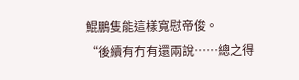鯤鵬隻能這樣寬慰帝俊。
“後續有冇有還兩說……總之得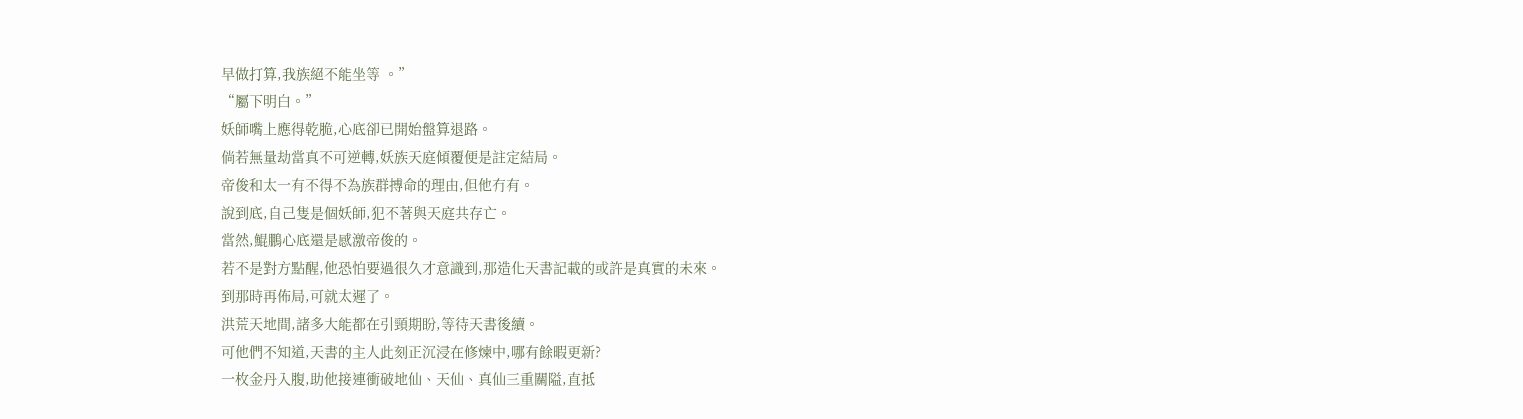早做打算,我族絕不能坐等 。”
“屬下明白。”
妖師嘴上應得乾脆,心底卻已開始盤算退路。
倘若無量劫當真不可逆轉,妖族天庭傾覆便是註定結局。
帝俊和太一有不得不為族群搏命的理由,但他冇有。
說到底,自己隻是個妖師,犯不著與天庭共存亡。
當然,鯤鵬心底還是感激帝俊的。
若不是對方點醒,他恐怕要過很久才意識到,那造化天書記載的或許是真實的未來。
到那時再佈局,可就太遲了。
洪荒天地間,諸多大能都在引頸期盼,等待天書後續。
可他們不知道,天書的主人此刻正沉浸在修煉中,哪有餘暇更新?
一枚金丹入腹,助他接連衝破地仙、天仙、真仙三重關隘,直抵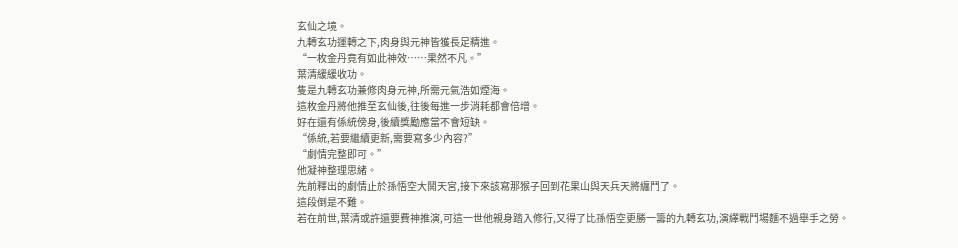玄仙之境。
九轉玄功運轉之下,肉身與元神皆獲長足精進。
“一枚金丹竟有如此神效……果然不凡。”
葉清緩緩收功。
隻是九轉玄功兼修肉身元神,所需元氣浩如煙海。
這枚金丹將他推至玄仙後,往後每進一步消耗都會倍增。
好在還有係統傍身,後續獎勵應當不會短缺。
“係統,若要繼續更新,需要寫多少內容?”
“劇情完整即可。”
他凝神整理思緒。
先前釋出的劇情止於孫悟空大鬨天宮,接下來該寫那猴子回到花果山與天兵天將纏鬥了。
這段倒是不難。
若在前世,葉清或許還要費神推演,可這一世他親身踏入修行,又得了比孫悟空更勝一籌的九轉玄功,演繹戰鬥場麵不過舉手之勞。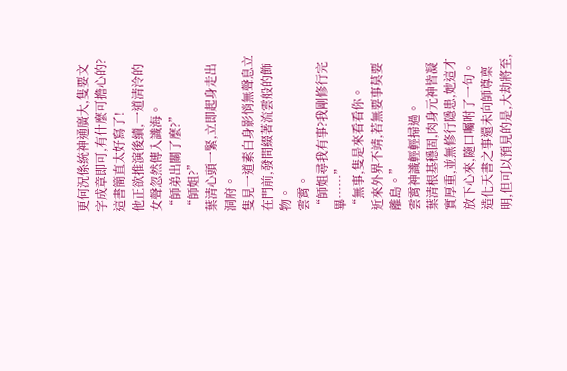更何況係統神通廣大,隻要文字成章即可,有什麼可擔心的?這書簡直太好寫了!
他正欲推演後續,一道清泠的女聲忽然傳入識海。
“師弟出關了麼?”
“師姐?”
葉清心頭一緊,立即起身走出洞府。
隻見一道素白身影悄無聲息立在門前,發間綴著流雲般的飾物。
雲霄。
“師姐尋我有事?我剛修行完畢……”
“無事,隻是來看看你。
近來外界不靖,若無要事莫要離島。”
雲霄神識輕輕掃過。
葉清根基穩固,肉身元神皆凝實厚重,並無修行隱患,她這才放下心來,隨口囑咐了一句。
造化天書之事還未向師尊稟明,但可以預見的是,大劫將至,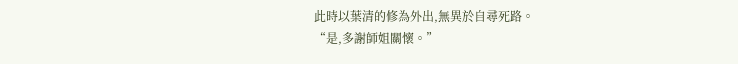此時以葉清的修為外出,無異於自尋死路。
“是,多謝師姐關懷。”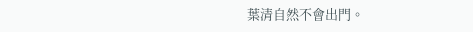葉清自然不會出門。